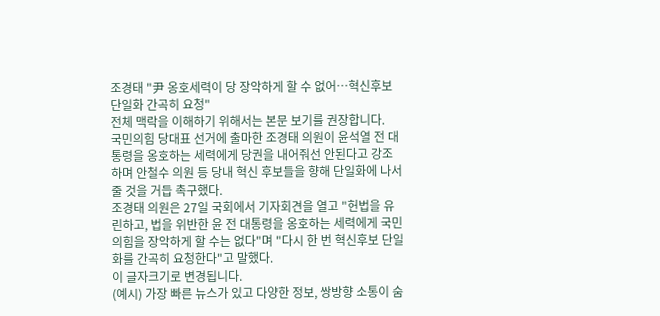조경태 "尹 옹호세력이 당 장악하게 할 수 없어…혁신후보 단일화 간곡히 요청"
전체 맥락을 이해하기 위해서는 본문 보기를 권장합니다.
국민의힘 당대표 선거에 출마한 조경태 의원이 윤석열 전 대통령을 옹호하는 세력에게 당권을 내어줘선 안된다고 강조하며 안철수 의원 등 당내 혁신 후보들을 향해 단일화에 나서줄 것을 거듭 촉구했다.
조경태 의원은 27일 국회에서 기자회견을 열고 "헌법을 유린하고, 법을 위반한 윤 전 대통령을 옹호하는 세력에게 국민의힘을 장악하게 할 수는 없다"며 "다시 한 번 혁신후보 단일화를 간곡히 요청한다"고 말했다.
이 글자크기로 변경됩니다.
(예시) 가장 빠른 뉴스가 있고 다양한 정보, 쌍방향 소통이 숨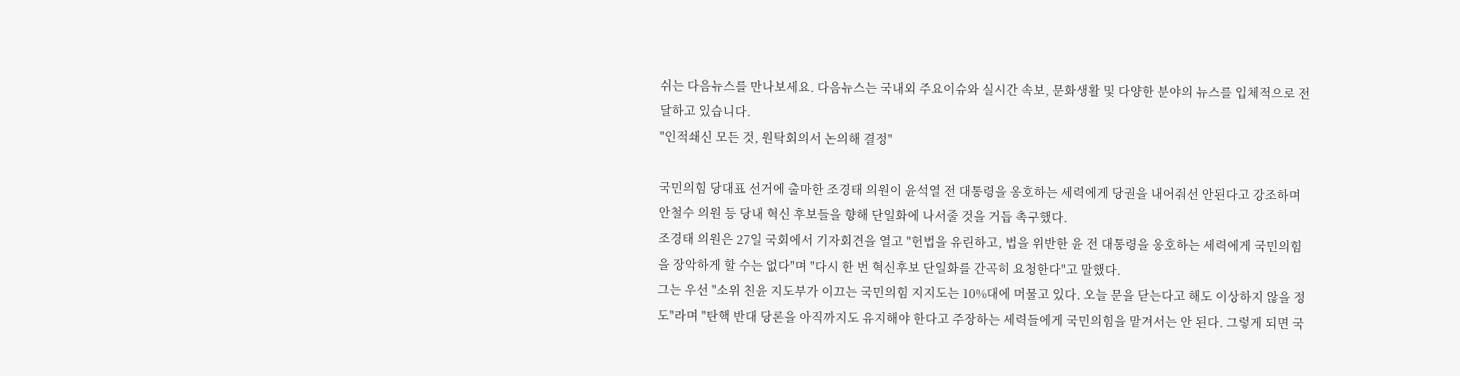쉬는 다음뉴스를 만나보세요. 다음뉴스는 국내외 주요이슈와 실시간 속보, 문화생활 및 다양한 분야의 뉴스를 입체적으로 전달하고 있습니다.
"인적쇄신 모든 것, 원탁회의서 논의해 결정"

국민의힘 당대표 선거에 출마한 조경태 의원이 윤석열 전 대통령을 옹호하는 세력에게 당권을 내어줘선 안된다고 강조하며 안철수 의원 등 당내 혁신 후보들을 향해 단일화에 나서줄 것을 거듭 촉구했다.
조경태 의원은 27일 국회에서 기자회견을 열고 "헌법을 유린하고, 법을 위반한 윤 전 대통령을 옹호하는 세력에게 국민의힘을 장악하게 할 수는 없다"며 "다시 한 번 혁신후보 단일화를 간곡히 요청한다"고 말했다.
그는 우선 "소위 친윤 지도부가 이끄는 국민의힘 지지도는 10%대에 머물고 있다. 오늘 문을 닫는다고 해도 이상하지 않을 정도"라며 "탄핵 반대 당론을 아직까지도 유지해야 한다고 주장하는 세력들에게 국민의힘을 맡겨서는 안 된다. 그렇게 되면 국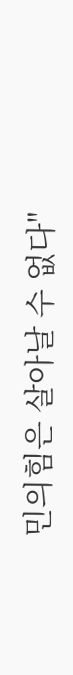민의힘은 살아날 수 없다"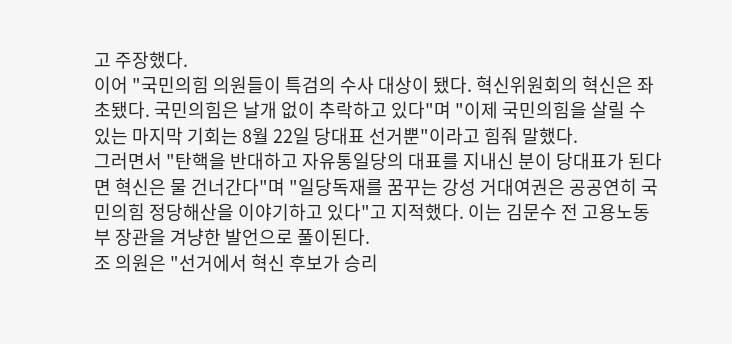고 주장했다.
이어 "국민의힘 의원들이 특검의 수사 대상이 됐다. 혁신위원회의 혁신은 좌초됐다. 국민의힘은 날개 없이 추락하고 있다"며 "이제 국민의힘을 살릴 수 있는 마지막 기회는 8월 22일 당대표 선거뿐"이라고 힘줘 말했다.
그러면서 "탄핵을 반대하고 자유통일당의 대표를 지내신 분이 당대표가 된다면 혁신은 물 건너간다"며 "일당독재를 꿈꾸는 강성 거대여권은 공공연히 국민의힘 정당해산을 이야기하고 있다"고 지적했다. 이는 김문수 전 고용노동부 장관을 겨냥한 발언으로 풀이된다.
조 의원은 "선거에서 혁신 후보가 승리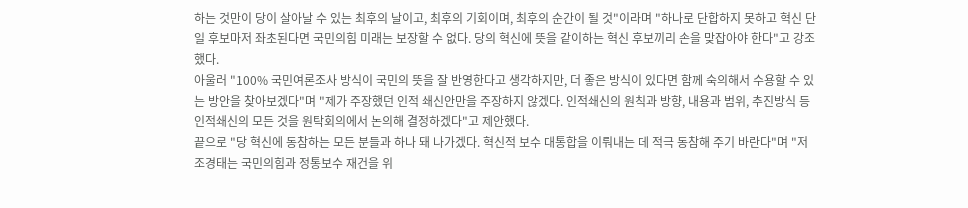하는 것만이 당이 살아날 수 있는 최후의 날이고, 최후의 기회이며, 최후의 순간이 될 것"이라며 "하나로 단합하지 못하고 혁신 단일 후보마저 좌초된다면 국민의힘 미래는 보장할 수 없다. 당의 혁신에 뜻을 같이하는 혁신 후보끼리 손을 맞잡아야 한다"고 강조했다.
아울러 "100% 국민여론조사 방식이 국민의 뜻을 잘 반영한다고 생각하지만, 더 좋은 방식이 있다면 함께 숙의해서 수용할 수 있는 방안을 찾아보겠다"며 "제가 주장했던 인적 쇄신안만을 주장하지 않겠다. 인적쇄신의 원칙과 방향, 내용과 범위, 추진방식 등 인적쇄신의 모든 것을 원탁회의에서 논의해 결정하겠다"고 제안했다.
끝으로 "당 혁신에 동참하는 모든 분들과 하나 돼 나가겠다. 혁신적 보수 대통합을 이뤄내는 데 적극 동참해 주기 바란다"며 "저 조경태는 국민의힘과 정통보수 재건을 위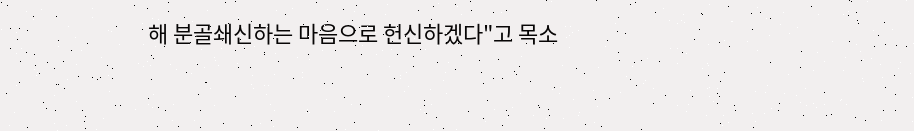해 분골쇄신하는 마음으로 헌신하겠다"고 목소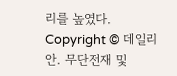리를 높였다.
Copyright © 데일리안. 무단전재 및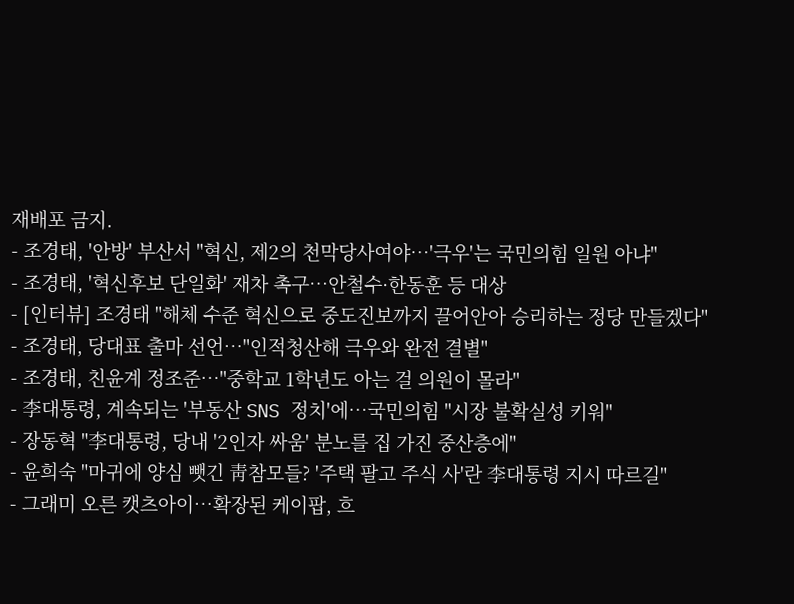재배포 금지.
- 조경태, '안방' 부산서 "혁신, 제2의 천막당사여야…'극우'는 국민의힘 일원 아냐"
- 조경태, '혁신후보 단일화' 재차 촉구…안철수·한동훈 등 대상
- [인터뷰] 조경태 "해체 수준 혁신으로 중도진보까지 끌어안아 승리하는 정당 만들겠다"
- 조경태, 당대표 출마 선언…"인적청산해 극우와 완전 결별"
- 조경태, 친윤계 정조준…"중학교 1학년도 아는 걸 의원이 몰라"
- 李대통령, 계속되는 '부동산 SNS 정치'에…국민의힘 "시장 불확실성 키워"
- 장동혁 "李대통령, 당내 '2인자 싸움' 분노를 집 가진 중산층에"
- 윤희숙 "마귀에 양심 뺏긴 靑참모들? '주택 팔고 주식 사'란 李대통령 지시 따르길"
- 그래미 오른 캣츠아이…확장된 케이팝, 흐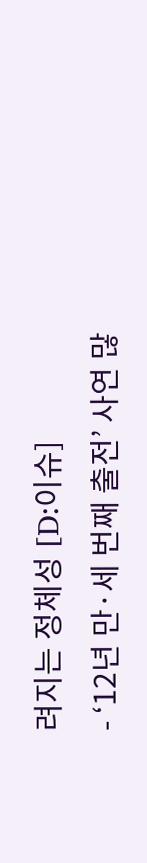려지는 정체성 [D:이슈]
- ‘12년 만·세 번째 출전’ 사연 많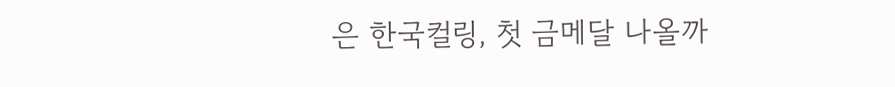은 한국컬링, 첫 금메달 나올까